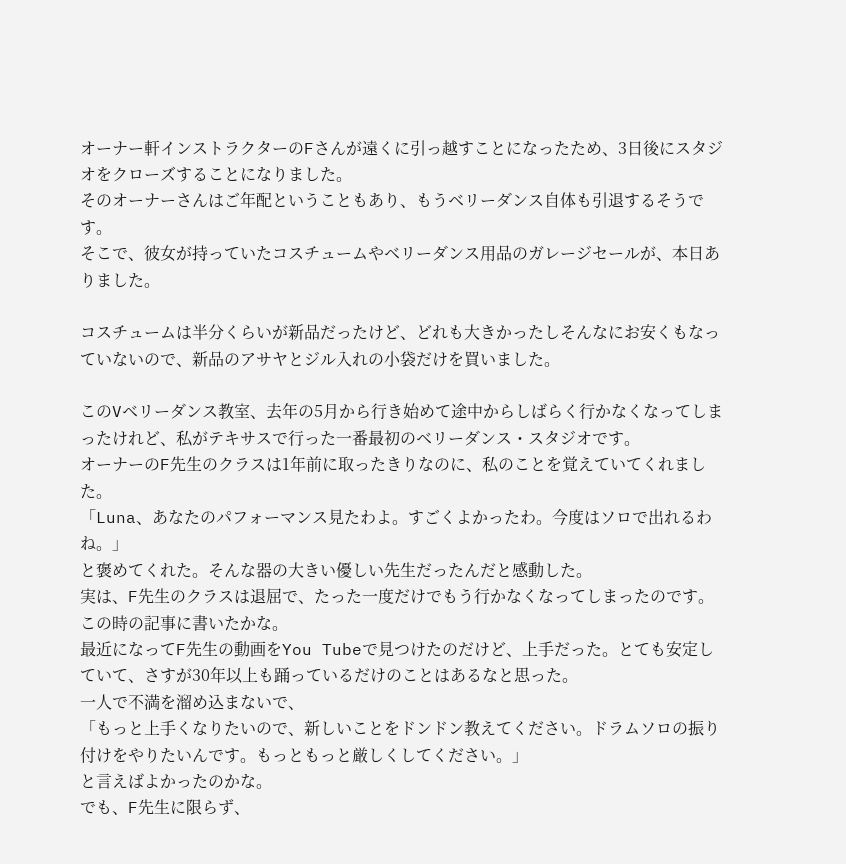オーナー軒インストラクターのFさんが遠くに引っ越すことになったため、3日後にスタジオをクローズすることになりました。
そのオーナーさんはご年配ということもあり、もうベリーダンス自体も引退するそうです。
そこで、彼女が持っていたコスチュームやベリーダンス用品のガレージセールが、本日ありました。

コスチュームは半分くらいが新品だったけど、どれも大きかったしそんなにお安くもなっていないので、新品のアサヤとジル入れの小袋だけを買いました。

このVベリーダンス教室、去年の5月から行き始めて途中からしばらく行かなくなってしまったけれど、私がテキサスで行った一番最初のベリーダンス・スタジオです。
オーナーのF先生のクラスは1年前に取ったきりなのに、私のことを覚えていてくれました。
「Luna、あなたのパフォーマンス見たわよ。すごくよかったわ。今度はソロで出れるわね。」
と褒めてくれた。そんな器の大きい優しい先生だったんだと感動した。
実は、F先生のクラスは退屈で、たった一度だけでもう行かなくなってしまったのです。この時の記事に書いたかな。
最近になってF先生の動画をYou Tubeで見つけたのだけど、上手だった。とても安定していて、さすが30年以上も踊っているだけのことはあるなと思った。
一人で不満を溜め込まないで、
「もっと上手くなりたいので、新しいことをドンドン教えてください。ドラムソロの振り付けをやりたいんです。もっともっと厳しくしてください。」
と言えばよかったのかな。
でも、F先生に限らず、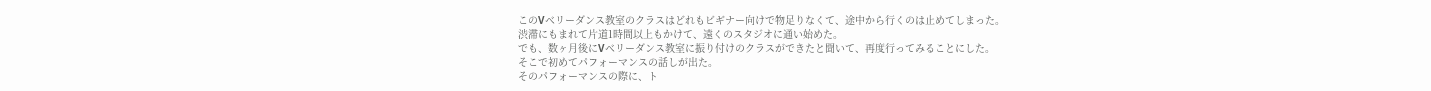このVベリーダンス教室のクラスはどれもビギナー向けで物足りなくて、途中から行くのは止めてしまった。
渋滞にもまれて片道1時間以上もかけて、遠くのスタジオに通い始めた。
でも、数ヶ月後にVベリーダンス教室に振り付けのクラスができたと聞いて、再度行ってみることにした。
そこで初めてパフォーマンスの話しが出た。
そのパフォーマンスの際に、ト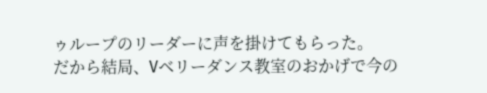ゥループのリーダーに声を掛けてもらった。
だから結局、Vベリーダンス教室のおかげで今の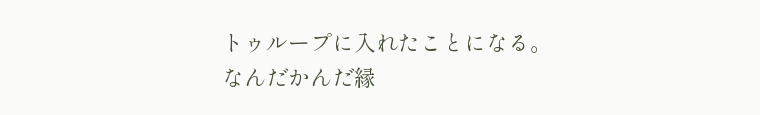トゥループに入れたことになる。
なんだかんだ縁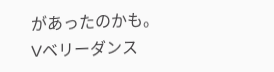があったのかも。
Vベリーダンス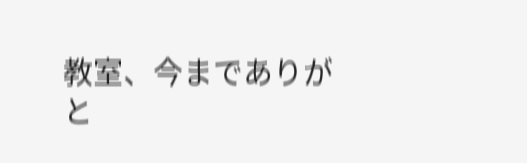教室、今までありがと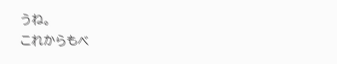うね。
これからもベ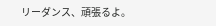リーダンス、頑張るよ。